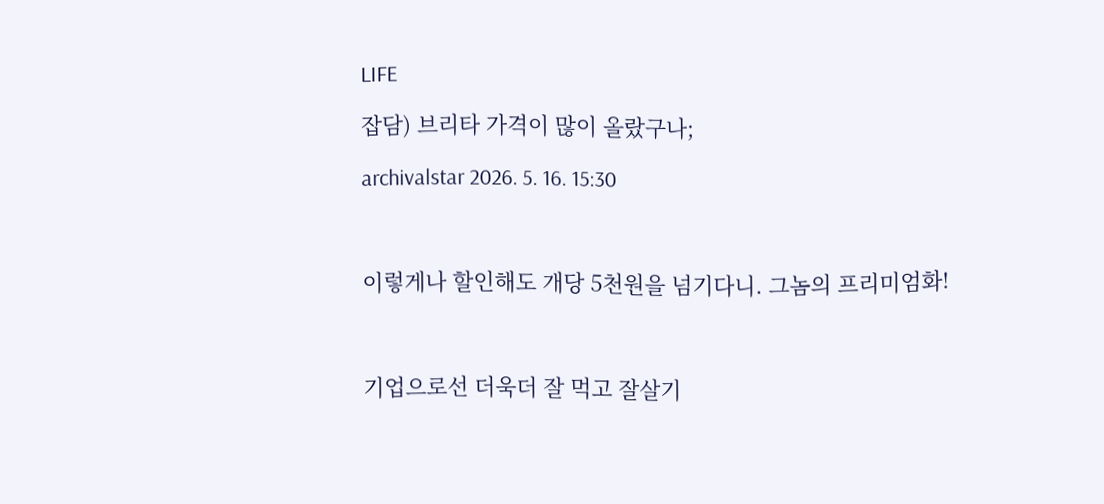LIFE

잡담) 브리타 가격이 많이 올랐구나;

archivalstar 2026. 5. 16. 15:30



이렇게나 할인해도 개당 5천원을 넘기다니. 그놈의 프리미엄화!



기업으로선 더욱더 잘 먹고 잘살기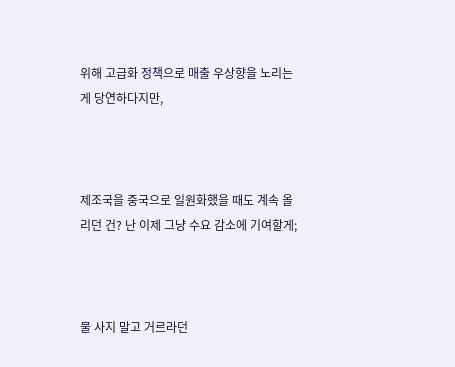위해 고급화 정책으로 매출 우상향을 노리는 게 당연하다지만,



제조국을 중국으로 일원화했을 때도 계속 올리던 건? 난 이제 그냥 수요 감소에 기여할게;



물 사지 말고 거르라던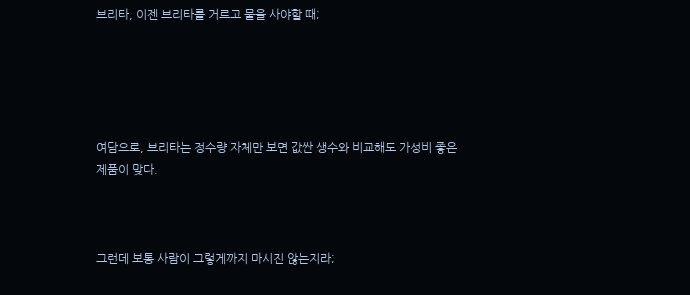브리타, 이젠 브리타를 거르고 물을 사야할 때;





여담으로, 브리타는 정수량 자체만 보면 값싼 생수와 비교해도 가성비 좋은 제품이 맞다.



그런데 보통 사람이 그렇게까지 마시진 않는지라;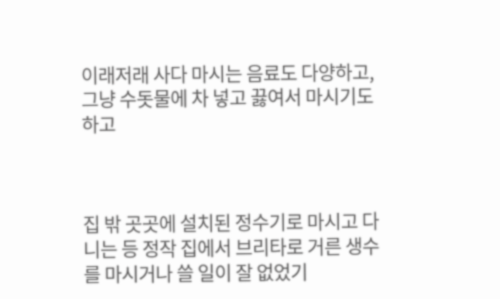이래저래 사다 마시는 음료도 다양하고, 그냥 수돗물에 차 넣고 끓여서 마시기도 하고



집 밖 곳곳에 설치된 정수기로 마시고 다니는 등 정작 집에서 브리타로 거른 생수를 마시거나 쓸 일이 잘 없었기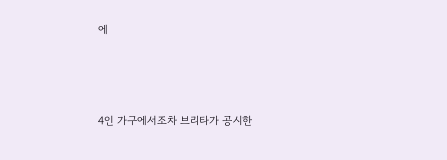에



4인 가구에서조차 브리타가 공시한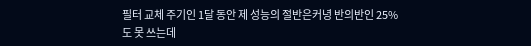필터 교체 주기인 1달 동안 제 성능의 절반은커녕 반의반인 25%도 못 쓰는데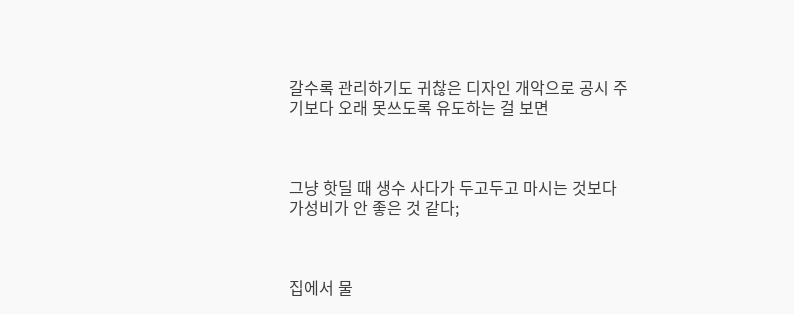갈수록 관리하기도 귀찮은 디자인 개악으로 공시 주기보다 오래 못쓰도록 유도하는 걸 보면



그냥 핫딜 때 생수 사다가 두고두고 마시는 것보다 가성비가 안 좋은 것 같다;



집에서 물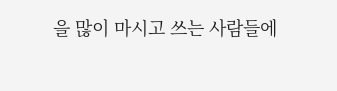을 많이 마시고 쓰는 사람들에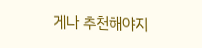게나 추천해야지